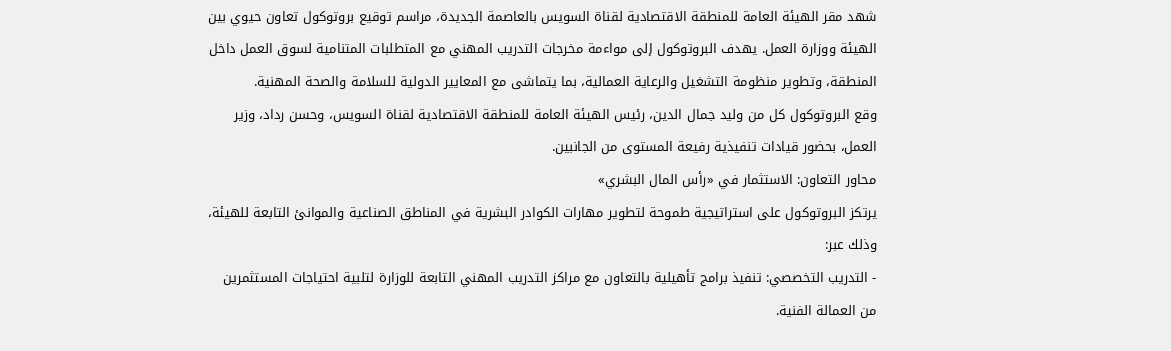شهد مقر الهيئة العامة للمنطقة الاقتصادية لقناة السويس بالعاصمة الجديدة، مراسم توقيع بروتوكول تعاون حيوي بين الهيئة ووزارة العمل. يهدف البروتوكول إلى مواءمة مخرجات التدريب المهني مع المتطلبات المتنامية لسوق العمل داخل المنطقة، وتطوير منظومة التشغيل والرعاية العمالية، بما يتماشى مع المعايير الدولية للسلامة والصحة المهنية.
وقع البروتوكول كل من وليد جمال الدين، رئيس الهيئة العامة للمنطقة الاقتصادية لقناة السويس، وحسن رداد، وزير العمل، بحضور قيادات تنفيذية رفيعة المستوى من الجانبين.
محاور التعاون: الاستثمار في «رأس المال البشري»
يرتكز البروتوكول على استراتيجية طموحة لتطوير مهارات الكوادر البشرية في المناطق الصناعية والموانئ التابعة للهيئة، وذلك عبر:
- التدريب التخصصي: تنفيذ برامج تأهيلية بالتعاون مع مراكز التدريب المهني التابعة للوزارة لتلبية احتياجات المستثمرين من العمالة الفنية.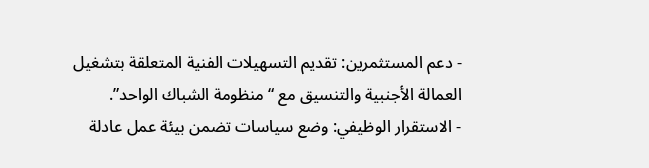- دعم المستثمرين: تقديم التسهيلات الفنية المتعلقة بتشغيل العمالة الأجنبية والتنسيق مع “منظومة الشباك الواحد”.
- الاستقرار الوظيفي: وضع سياسات تضمن بيئة عمل عادلة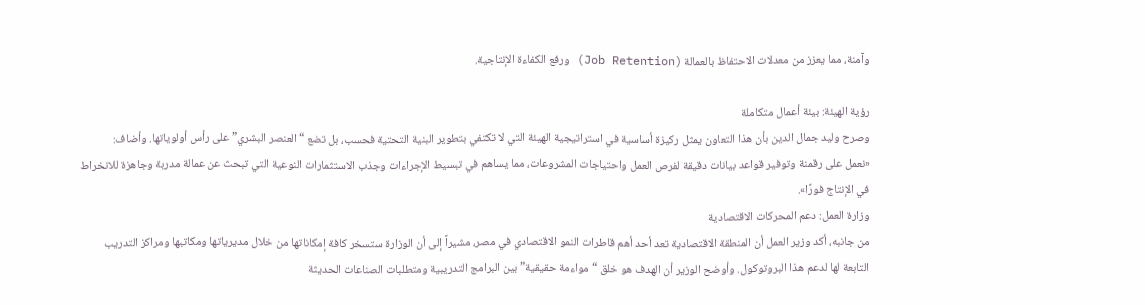وآمنة، مما يعزز من معدلات الاحتفاظ بالعمالة (Job Retention) ورفع الكفاءة الإنتاجية.

رؤية الهيئة: بيئة أعمال متكاملة
وصرح وليد جمال الدين بأن هذا التعاون يمثل ركيزة أساسية في استراتيجية الهيئة التي لا تكتفي بتطوير البنية التحتية فحسب، بل تضع “العنصر البشري” على رأس أولوياتها. وأضاف:
«نعمل على رقمنة وتوفير قواعد بيانات دقيقة لفرص العمل واحتياجات المشروعات، مما يساهم في تبسيط الإجراءات وجذب الاستثمارات النوعية التي تبحث عن عمالة مدربة وجاهزة للانخراط في الإنتاج فورًا».
وزارة العمل: دعم المحركات الاقتصادية
من جانبه، أكد وزير العمل أن المنطقة الاقتصادية تعد أحد أهم قاطرات النمو الاقتصادي في مصر، مشيراً إلى أن الوزارة ستسخر كافة إمكاناتها من خلال مديرياتها ومكاتبها ومراكز التدريب التابعة لها لدعم هذا البروتوكول. وأوضح الوزير أن الهدف هو خلق “مواءمة حقيقية” بين البرامج التدريبية ومتطلبات الصناعات الحديثة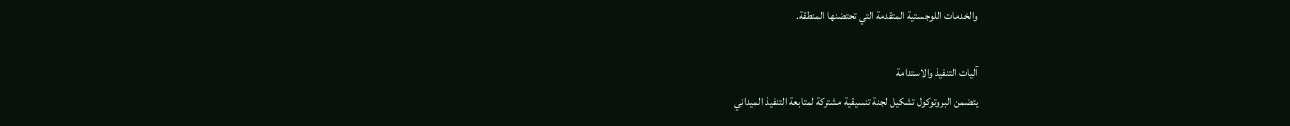والخدمات اللوجستية المتقدمة التي تحتضنها المنطقة.

آليات التنفيذ والاستدامة
يتضمن البروتوكول تشكيل لجنة تنسيقية مشتركة لمتابعة التنفيذ الميداني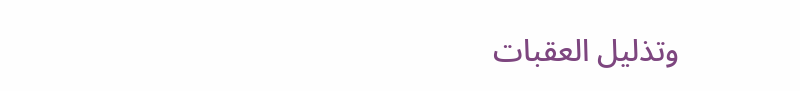وتذليل العقبات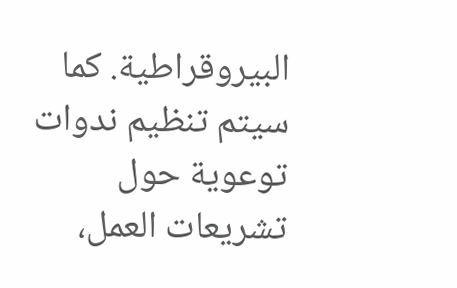البيروقراطية. كما سيتم تنظيم ندوات توعوية حول تشريعات العمل،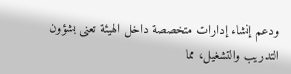ودعم إنشاء إدارات متخصصة داخل الهيئة تعنى بشؤون التدريب والتشغيل، مما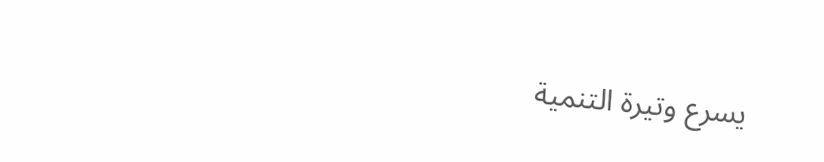يسرع وتيرة التنمية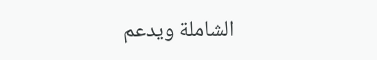الشاملة ويدعم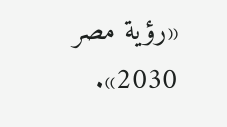«رؤية مصر 2030».